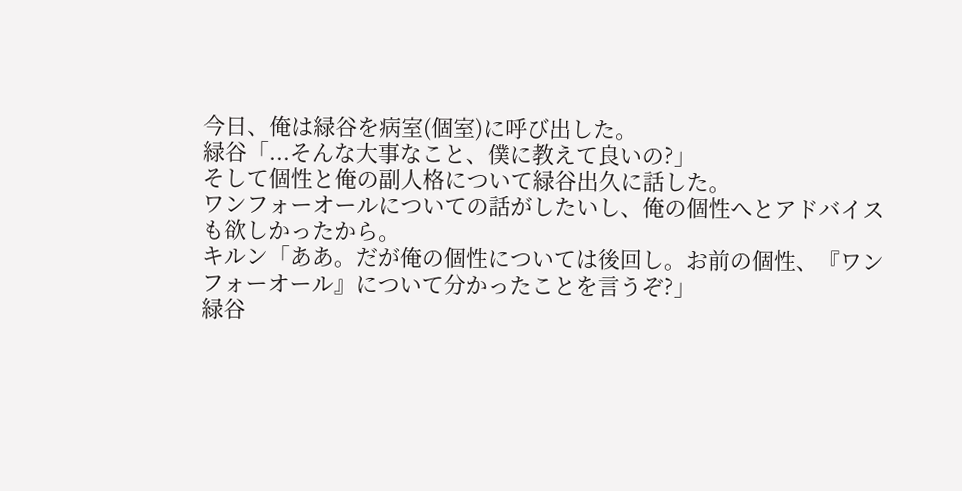今日、俺は緑谷を病室(個室)に呼び出した。
緑谷「...そんな大事なこと、僕に教えて良いの?」
そして個性と俺の副人格について緑谷出久に話した。
ワンフォーオールについての話がしたいし、俺の個性へとアドバイスも欲しかったから。
キルン「ああ。だが俺の個性については後回し。お前の個性、『ワンフォーオール』について分かったことを言うぞ?」
緑谷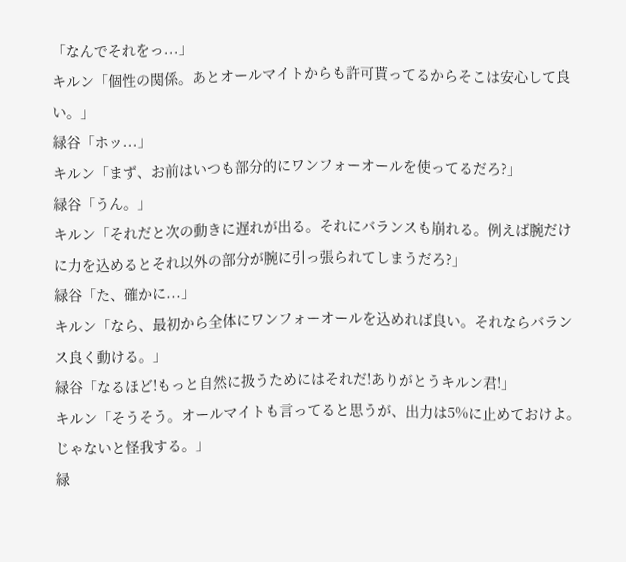「なんでそれをっ...」
キルン「個性の関係。あとオールマイトからも許可貰ってるからそこは安心して良い。」
緑谷「ホッ...」
キルン「まず、お前はいつも部分的にワンフォーオールを使ってるだろ?」
緑谷「うん。」
キルン「それだと次の動きに遅れが出る。それにバランスも崩れる。例えば腕だけに力を込めるとそれ以外の部分が腕に引っ張られてしまうだろ?」
緑谷「た、確かに...」
キルン「なら、最初から全体にワンフォーオールを込めれば良い。それならバランス良く動ける。」
緑谷「なるほど!もっと自然に扱うためにはそれだ!ありがとうキルン君!」
キルン「そうそう。オールマイトも言ってると思うが、出力は5%に止めておけよ。じゃないと怪我する。」
緑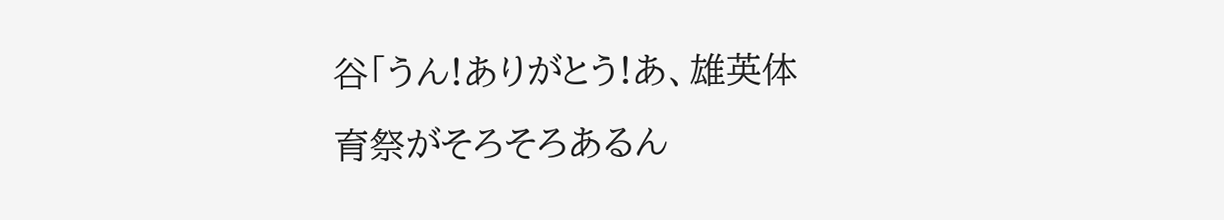谷「うん!ありがとう!あ、雄英体育祭がそろそろあるん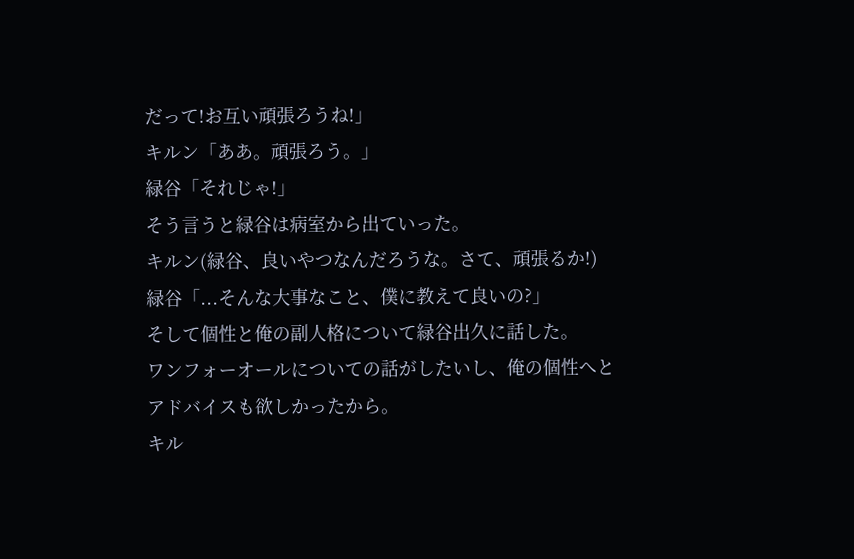だって!お互い頑張ろうね!」
キルン「ああ。頑張ろう。」
緑谷「それじゃ!」
そう言うと緑谷は病室から出ていった。
キルン(緑谷、良いやつなんだろうな。さて、頑張るか!)
緑谷「...そんな大事なこと、僕に教えて良いの?」
そして個性と俺の副人格について緑谷出久に話した。
ワンフォーオールについての話がしたいし、俺の個性へとアドバイスも欲しかったから。
キル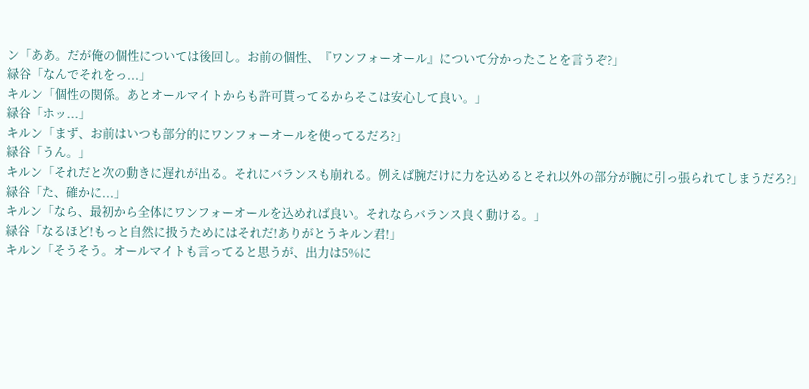ン「ああ。だが俺の個性については後回し。お前の個性、『ワンフォーオール』について分かったことを言うぞ?」
緑谷「なんでそれをっ...」
キルン「個性の関係。あとオールマイトからも許可貰ってるからそこは安心して良い。」
緑谷「ホッ...」
キルン「まず、お前はいつも部分的にワンフォーオールを使ってるだろ?」
緑谷「うん。」
キルン「それだと次の動きに遅れが出る。それにバランスも崩れる。例えば腕だけに力を込めるとそれ以外の部分が腕に引っ張られてしまうだろ?」
緑谷「た、確かに...」
キルン「なら、最初から全体にワンフォーオールを込めれば良い。それならバランス良く動ける。」
緑谷「なるほど!もっと自然に扱うためにはそれだ!ありがとうキルン君!」
キルン「そうそう。オールマイトも言ってると思うが、出力は5%に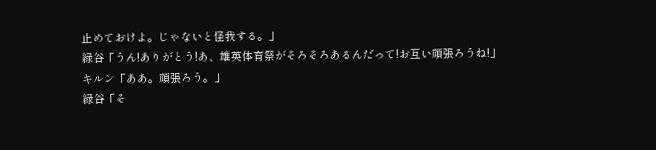止めておけよ。じゃないと怪我する。」
緑谷「うん!ありがとう!あ、雄英体育祭がそろそろあるんだって!お互い頑張ろうね!」
キルン「ああ。頑張ろう。」
緑谷「そ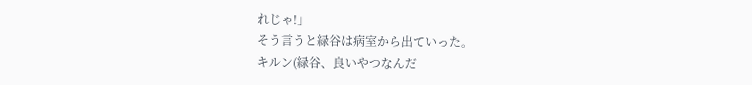れじゃ!」
そう言うと緑谷は病室から出ていった。
キルン(緑谷、良いやつなんだ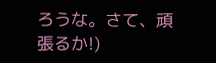ろうな。さて、頑張るか!)